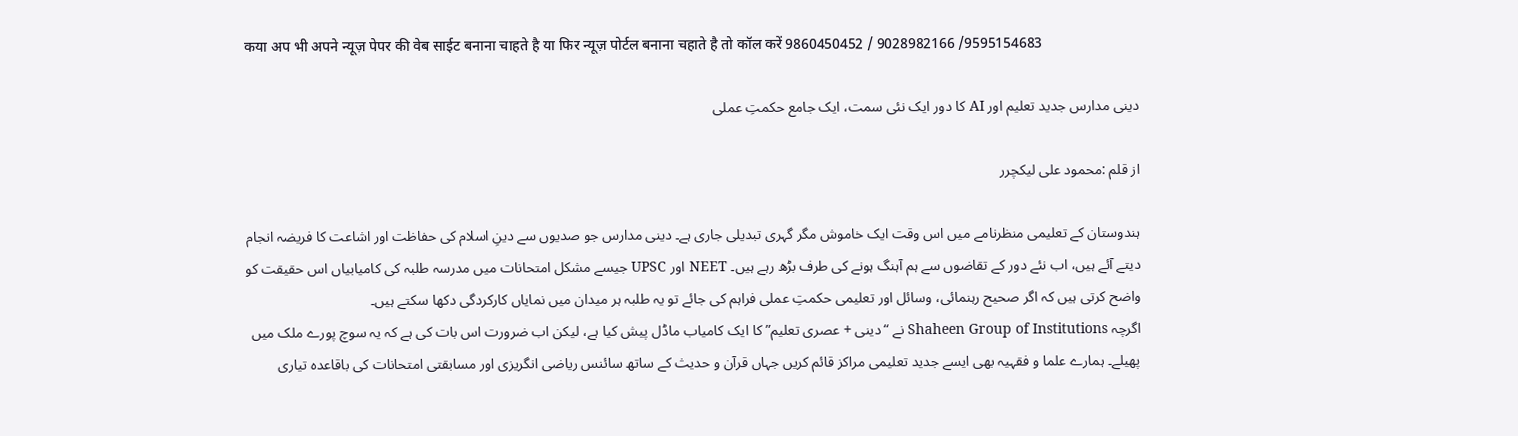कया अप भी अपने न्यूज़ पेपर की वेब साईट बनाना चाहते है या फिर न्यूज़ पोर्टल बनाना चहाते है तो कॉल करें 9860450452 / 9028982166 /9595154683

دینی مدارس جدید تعلیم اور AI کا دور ایک نئی سمت، ایک جامع حکمتِ عملی

از قلم :محمود علی لیکچرر

ہندوستان کے تعلیمی منظرنامے میں اس وقت ایک خاموش مگر گہری تبدیلی جاری ہے۔ دینی مدارس جو صدیوں سے دینِ اسلام کی حفاظت اور اشاعت کا فریضہ انجام دیتے آئے ہیں، اب نئے دور کے تقاضوں سے ہم آہنگ ہونے کی طرف بڑھ رہے ہیں۔ NEET اور UPSC جیسے مشکل امتحانات میں مدرسہ طلبہ کی کامیابیاں اس حقیقت کو واضح کرتی ہیں کہ اگر صحیح رہنمائی، وسائل اور تعلیمی حکمتِ عملی فراہم کی جائے تو یہ طلبہ ہر میدان میں نمایاں کارکردگی دکھا سکتے ہیں۔
اگرچہ Shaheen Group of Institutions نے “دینی + عصری تعلیم” کا ایک کامیاب ماڈل پیش کیا ہے، لیکن اب ضرورت اس بات کی ہے کہ یہ سوچ پورے ملک میں پھیلے۔ ہمارے علما و فقہیہ بھی ایسے جدید تعلیمی مراکز قائم کریں جہاں قرآن و حدیث کے ساتھ سائنس ریاضی انگریزی اور مسابقتی امتحانات کی باقاعدہ تیاری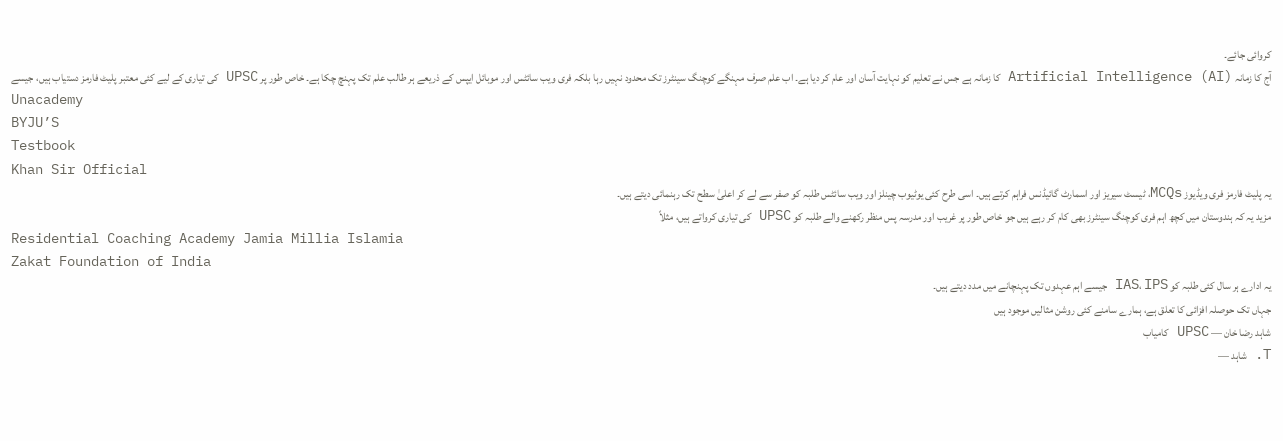کروائی جائے۔
آج کا زمانہ Artificial Intelligence (AI) کا زمانہ ہے جس نے تعلیم کو نہایت آسان اور عام کر دیا ہے۔ اب علم صرف مہنگے کوچنگ سینٹرز تک محدود نہیں رہا بلکہ فری ویب سائٹس اور موبائل ایپس کے ذریعے ہر طالب علم تک پہنچ چکا ہے۔ خاص طور پر UPSC کی تیاری کے لیے کئی معتبر پلیٹ فارمز دستیاب ہیں، جیسے
Unacademy
BYJU’S
Testbook
Khan Sir Official
یہ پلیٹ فارمز فری ویڈیوز MCQs، ٹیسٹ سیریز اور اسمارٹ گائیڈنس فراہم کرتے ہیں۔ اسی طرح کئی یوٹیوب چینلز اور ویب سائٹس طلبہ کو صفر سے لے کر اعلیٰ سطح تک رہنمائی دیتے ہیں۔
مزید یہ کہ ہندوستان میں کچھ اہم فری کوچنگ سینٹرز بھی کام کر رہے ہیں جو خاص طور پر غریب اور مدرسہ پس منظر رکھنے والے طلبہ کو UPSC کی تیاری کرواتے ہیں، مثلاً
Residential Coaching Academy Jamia Millia Islamia
Zakat Foundation of India
یہ ادارے ہر سال کئی طلبہ کو IAS، IPS جیسے اہم عہدوں تک پہنچانے میں مدد دیتے ہیں۔
جہاں تک حوصلہ افزائی کا تعلق ہے، ہمارے سامنے کئی روشن مثالیں موجود ہیں
شاہد رضا خان — UPSC کامیاب
T. شاہد —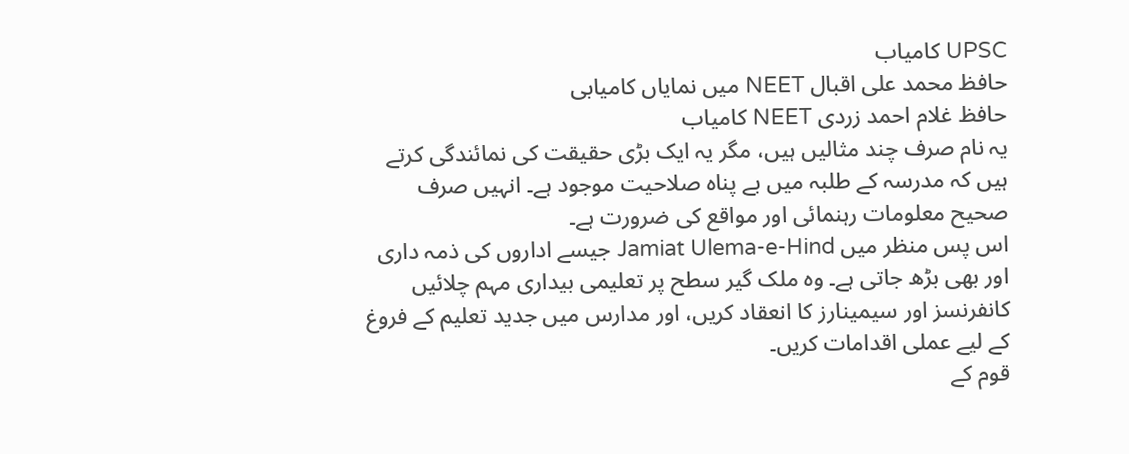UPSC کامیاب
حافظ محمد علی اقبال NEET میں نمایاں کامیابی
حافظ غلام احمد زردی NEET کامیاب
یہ نام صرف چند مثالیں ہیں، مگر یہ ایک بڑی حقیقت کی نمائندگی کرتے ہیں کہ مدرسہ کے طلبہ میں بے پناہ صلاحیت موجود ہے۔ انہیں صرف صحیح معلومات رہنمائی اور مواقع کی ضرورت ہے۔
اس پس منظر میں Jamiat Ulema-e-Hind جیسے اداروں کی ذمہ داری اور بھی بڑھ جاتی ہے۔ وہ ملک گیر سطح پر تعلیمی بیداری مہم چلائیں کانفرنسز اور سیمینارز کا انعقاد کریں، اور مدارس میں جدید تعلیم کے فروغ کے لیے عملی اقدامات کریں۔
قوم کے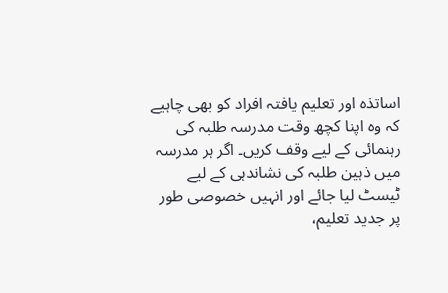اساتذہ اور تعلیم یافتہ افراد کو بھی چاہیے کہ وہ اپنا کچھ وقت مدرسہ طلبہ کی رہنمائی کے لیے وقف کریں۔ اگر ہر مدرسہ میں ذہین طلبہ کی نشاندہی کے لیے ٹیسٹ لیا جائے اور انہیں خصوصی طور پر جدید تعلیم،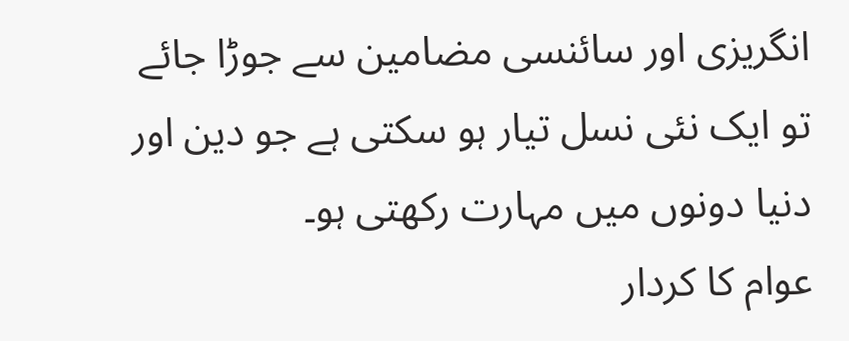انگریزی اور سائنسی مضامین سے جوڑا جائے تو ایک نئی نسل تیار ہو سکتی ہے جو دین اور دنیا دونوں میں مہارت رکھتی ہو۔
عوام کا کردار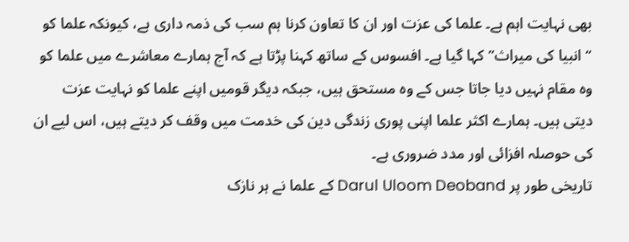بھی نہایت اہم ہے۔ علما کی عزت اور ان کا تعاون کرنا ہم سب کی ذمہ داری ہے، کیونکہ علما کو “انبیا کی میراث” کہا گیا ہے۔ افسوس کے ساتھ کہنا پڑتا ہے کہ آج ہمارے معاشرے میں علما کو وہ مقام نہیں دیا جاتا جس کے وہ مستحق ہیں، جبکہ دیگر قومیں اپنے علما کو نہایت عزت دیتی ہیں۔ ہمارے اکثر علما اپنی پوری زندگی دین کی خدمت میں وقف کر دیتے ہیں، اس لیے ان کی حوصلہ افزائی اور مدد ضروری ہے۔
تاریخی طور پر Darul Uloom Deoband کے علما نے ہر نازک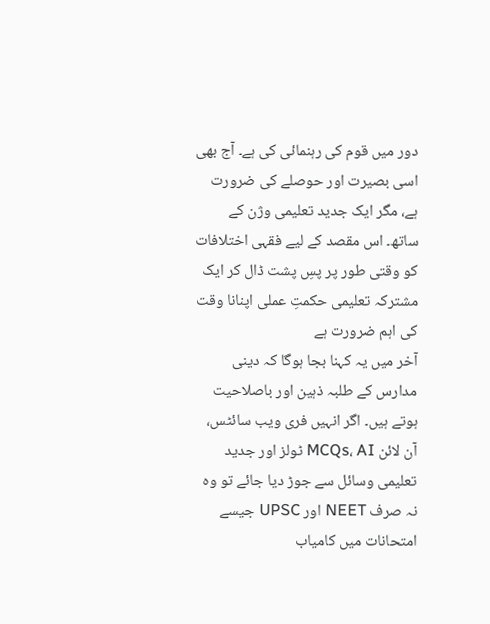دور میں قوم کی رہنمائی کی ہے۔ آج بھی اسی بصیرت اور حوصلے کی ضرورت ہے، مگر ایک جدید تعلیمی وژن کے ساتھ۔ اس مقصد کے لیے فقہی اختلافات کو وقتی طور پر پسِ پشت ڈال کر ایک مشترکہ تعلیمی حکمتِ عملی اپنانا وقت کی اہم ضرورت ہے
آخر میں یہ کہنا بجا ہوگا کہ دینی مدارس کے طلبہ ذہین اور باصلاحیت ہوتے ہیں۔ اگر انہیں فری ویب سائٹس، آن لائن MCQs، AI ٹولز اور جدید تعلیمی وسائل سے جوڑ دیا جائے تو وہ نہ صرف NEET اور UPSC جیسے امتحانات میں کامیاب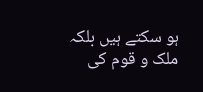ہو سکتے ہیں بلکہ ملک و قوم کی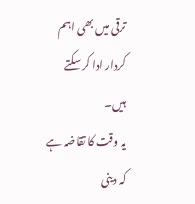ترقی میں بھی اہم کردار ادا کر سکتے ہیں۔
یہ وقت کا تقاضہ ہے کہ دینی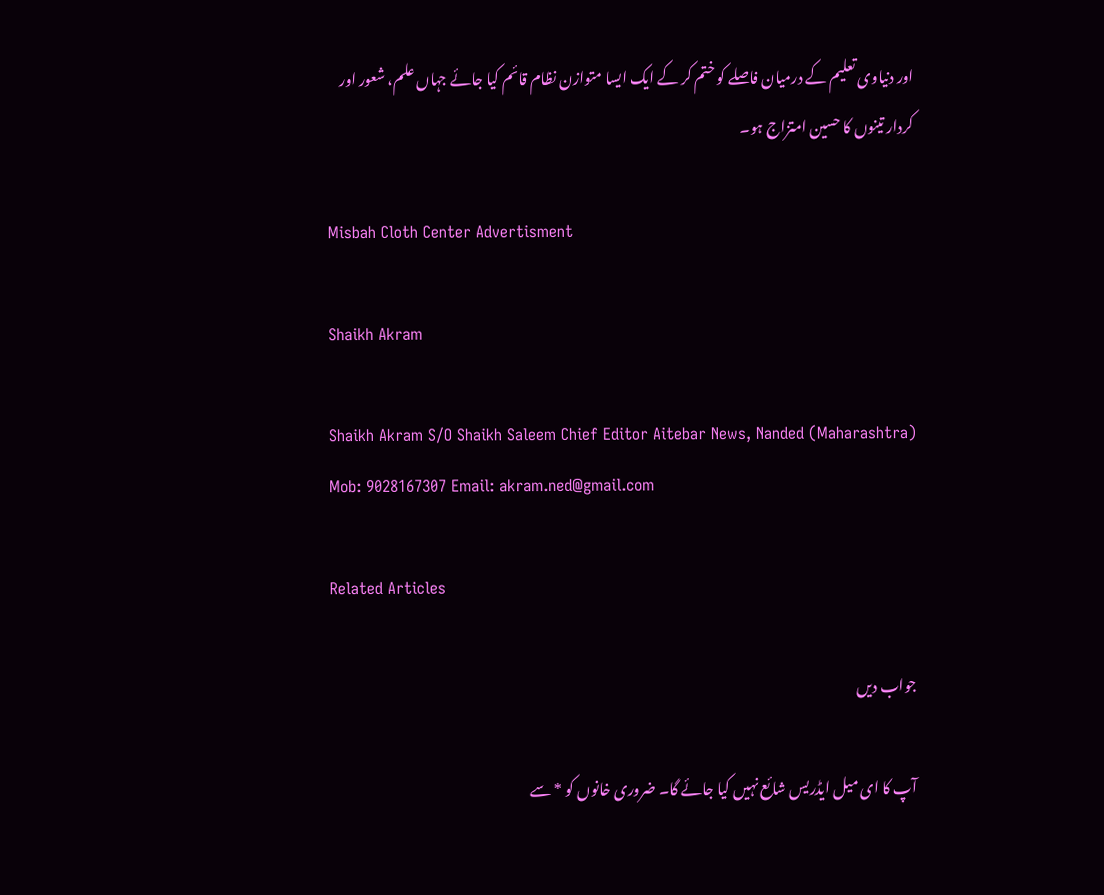اور دنیاوی تعلیم کے درمیان فاصلے کو ختم کر کے ایک ایسا متوازن نظام قائم کیا جائے جہاں علم، شعور اور کردار تینوں کا حسین امتزاج ہو۔

Misbah Cloth Center Advertisment

Shaikh Akram

Shaikh Akram S/O Shaikh Saleem Chief Editor Aitebar News, Nanded (Maharashtra) Mob: 9028167307 Email: akram.ned@gmail.com

Related Articles

جواب دیں

آپ کا ای میل ایڈریس شائع نہیں کیا جائے گا۔ ضروری خانوں کو * سے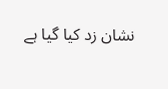نشان زد کیا گیا ہے